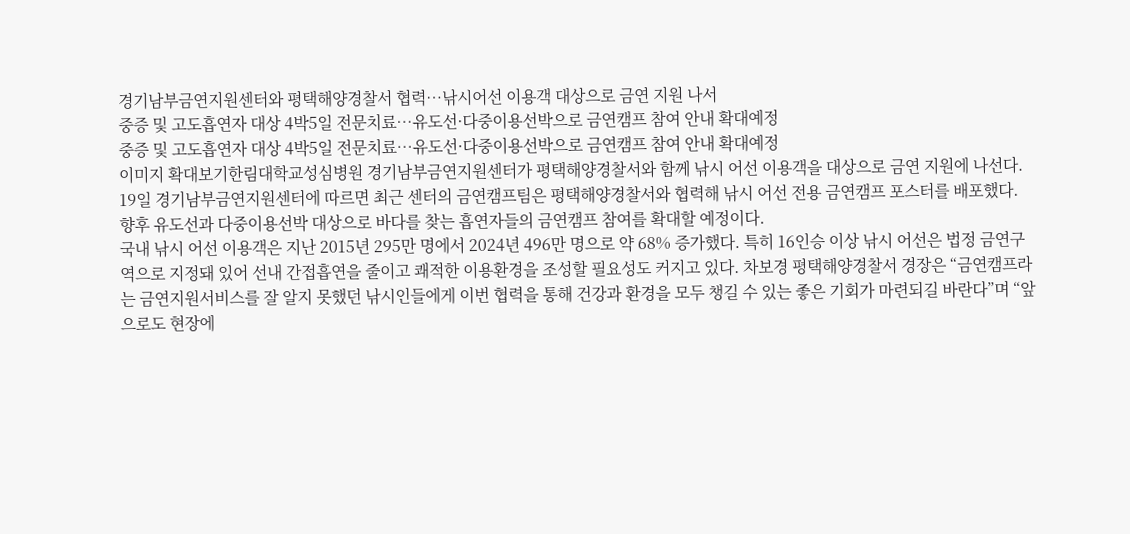경기남부금연지원센터와 평택해양경찰서 협력…낚시어선 이용객 대상으로 금연 지원 나서
중증 및 고도흡연자 대상 4박5일 전문치료…유도선·다중이용선박으로 금연캠프 참여 안내 확대예정
중증 및 고도흡연자 대상 4박5일 전문치료…유도선·다중이용선박으로 금연캠프 참여 안내 확대예정
이미지 확대보기한림대학교성심병원 경기남부금연지원센터가 평택해양경찰서와 함께 낚시 어선 이용객을 대상으로 금연 지원에 나선다.
19일 경기남부금연지원센터에 따르면 최근 센터의 금연캠프팀은 평택해양경찰서와 협력해 낚시 어선 전용 금연캠프 포스터를 배포했다. 향후 유도선과 다중이용선박 대상으로 바다를 찾는 흡연자들의 금연캠프 참여를 확대할 예정이다.
국내 낚시 어선 이용객은 지난 2015년 295만 명에서 2024년 496만 명으로 약 68% 증가했다. 특히 16인승 이상 낚시 어선은 법정 금연구역으로 지정돼 있어 선내 간접흡연을 줄이고 쾌적한 이용환경을 조성할 필요성도 커지고 있다. 차보경 평택해양경찰서 경장은 “금연캠프라는 금연지원서비스를 잘 알지 못했던 낚시인들에게 이번 협력을 통해 건강과 환경을 모두 챙길 수 있는 좋은 기회가 마련되길 바란다”며 “앞으로도 현장에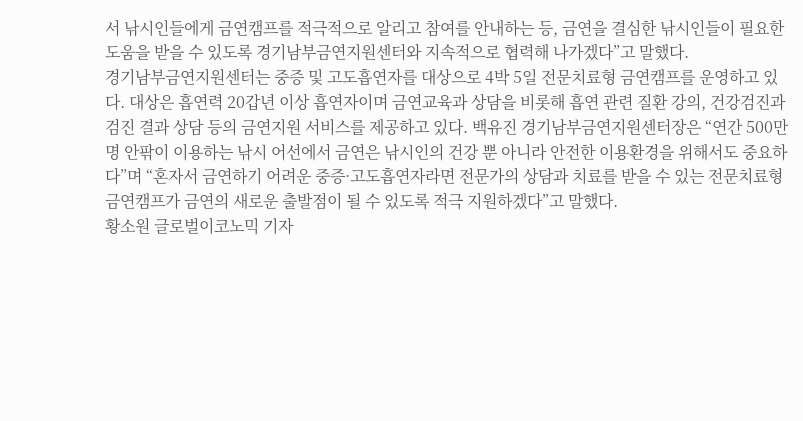서 낚시인들에게 금연캠프를 적극적으로 알리고 참여를 안내하는 등, 금연을 결심한 낚시인들이 필요한 도움을 받을 수 있도록 경기남부금연지원센터와 지속적으로 협력해 나가겠다”고 말했다.
경기남부금연지원센터는 중증 및 고도흡연자를 대상으로 4박 5일 전문치료형 금연캠프를 운영하고 있다. 대상은 흡연력 20갑년 이상 흡연자이며 금연교육과 상담을 비롯해 흡연 관련 질환 강의, 건강검진과 검진 결과 상담 등의 금연지원 서비스를 제공하고 있다. 백유진 경기남부금연지원센터장은 “연간 500만 명 안팎이 이용하는 낚시 어선에서 금연은 낚시인의 건강 뿐 아니라 안전한 이용환경을 위해서도 중요하다”며 “혼자서 금연하기 어려운 중증·고도흡연자라면 전문가의 상담과 치료를 받을 수 있는 전문치료형 금연캠프가 금연의 새로운 출발점이 될 수 있도록 적극 지원하겠다”고 말했다.
황소원 글로벌이코노믹 기자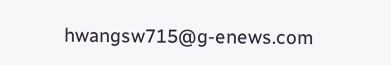hwangsw715@g-enews.com